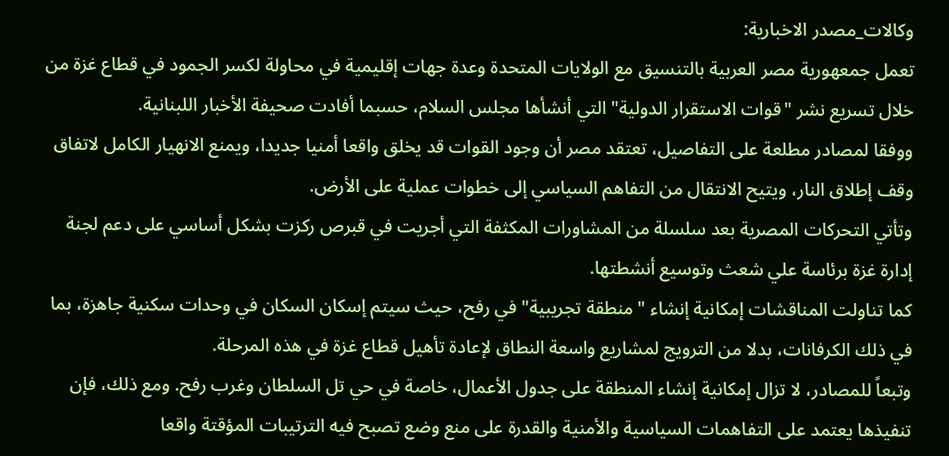وكالات_مصدر الاخبارية:
تعمل جمعهورية مصر العربية بالتنسيق مع الولايات المتحدة وعدة جهات إقليمية في محاولة لكسر الجمود في قطاع غزة من خلال تسريع نشر "قوات الاستقرار الدولية" التي أنشأها مجلس السلام، حسبما أفادت صحيفة الأخبار اللبنانية.
ووفقا لمصادر مطلعة على التفاصيل، تعتقد مصر أن وجود القوات قد يخلق واقعا أمنيا جديدا، ويمنع الانهيار الكامل لاتفاق وقف إطلاق النار، ويتيح الانتقال من التفاهم السياسي إلى خطوات عملية على الأرض.
وتأتي التحركات المصرية بعد سلسلة من المشاورات المكثفة التي أجريت في قبرص ركزت بشكل أساسي على دعم لجنة إدارة غزة برئاسة علي شعث وتوسيع أنشطتها.
كما تناولت المناقشات إمكانية إنشاء "منطقة تجريبية" في رفح، حيث سيتم إسكان السكان في وحدات سكنية جاهزة، بما في ذلك الكرفانات، بدلا من الترويج لمشاريع واسعة النطاق لإعادة تأهيل قطاع غزة في هذه المرحلة.
وتبعاً للمصادر، لا تزال إمكانية إنشاء المنطقة على جدول الأعمال، خاصة في حي تل السلطان وغرب رفح. ومع ذلك، فإن تنفيذها يعتمد على التفاهمات السياسية والأمنية والقدرة على منع وضع تصبح فيه الترتيبات المؤقتة واقعا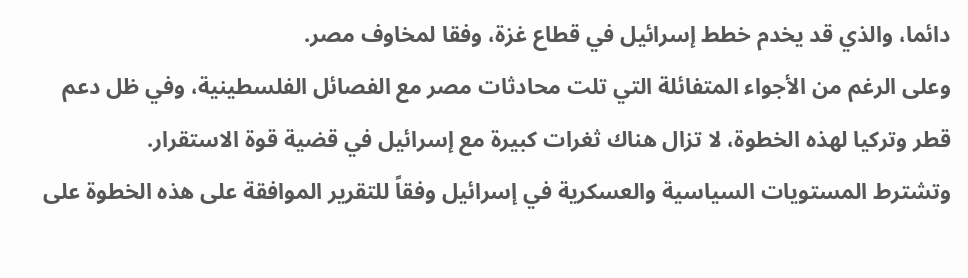دائما، والذي قد يخدم خطط إسرائيل في قطاع غزة، وفقا لمخاوف مصر.
وعلى الرغم من الأجواء المتفائلة التي تلت محادثات مصر مع الفصائل الفلسطينية، وفي ظل دعم قطر وتركيا لهذه الخطوة، لا تزال هناك ثغرات كبيرة مع إسرائيل في قضية قوة الاستقرار.
وتشترط المستويات السياسية والعسكرية في إسرائيل وفقاً للتقرير الموافقة على هذه الخطوة على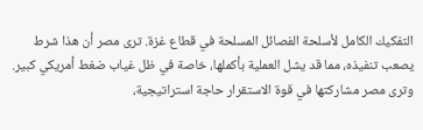التفكيك الكامل لأسلحة الفصائل المسلحة في قطاع غزة. ترى مصر أن هذا شرط يصعب تنفيذه، مما قد يشل العملية بأكملها، خاصة في ظل غياب ضغط أمريكي كبير.
وترى مصر مشاركتها في قوة الاستقرار حاجة استراتيجية،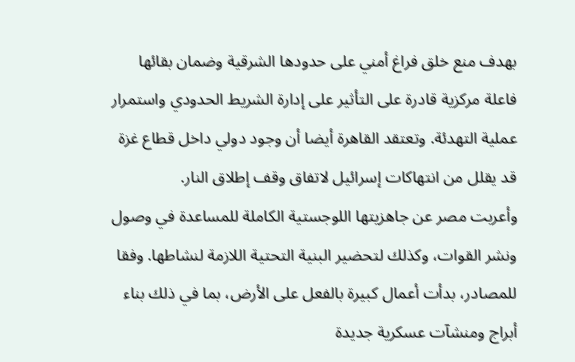بهدف منع خلق فراغ أمني على حدودها الشرقية وضمان بقائها فاعلة مركزية قادرة على التأثير على إدارة الشريط الحدودي واستمرار عملية التهدئة. وتعتقد القاهرة أيضا أن وجود دولي داخل قطاع غزة قد يقلل من انتهاكات إسرائيل لاتفاق وقف إطلاق النار.
وأعربت مصر عن جاهزيتها اللوجستية الكاملة للمساعدة في وصول ونشر القوات، وكذلك لتحضير البنية التحتية اللازمة لنشاطها. وفقا للمصادر، بدأت أعمال كبيرة بالفعل على الأرض، بما في ذلك بناء أبراج ومنشآت عسكرية جديدة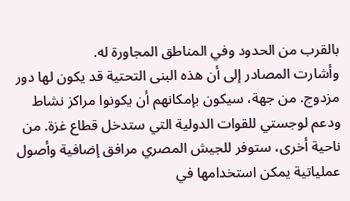بالقرب من الحدود وفي المناطق المجاورة له.
وأشارت المصادر إلى أن هذه البنى التحتية قد يكون لها دور مزدوج. من جهة، سيكون بإمكانهم أن يكونوا مراكز نشاط ودعم لوجستي للقوات الدولية التي ستدخل قطاع غزة. من ناحية أخرى، ستوفر للجيش المصري مرافق إضافية وأصول عملياتية يمكن استخدامها في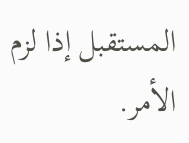المستقبل إذا لزم الأمر.